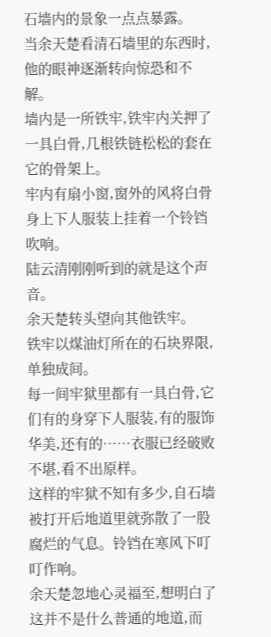石墙内的景象一点点暴露。
当余天楚看清石墙里的东西时,他的眼神逐渐转向惊恐和不解。
墙内是一所铁牢,铁牢内关押了一具白骨,几根铁链松松的套在它的骨架上。
牢内有扇小窗,窗外的风将白骨身上下人服装上挂着一个铃铛吹响。
陆云清刚刚听到的就是这个声音。
余天楚转头望向其他铁牢。
铁牢以煤油灯所在的石块界限,单独成间。
每一间牢狱里都有一具白骨,它们有的身穿下人服装,有的服饰华美,还有的……衣服已经破败不堪,看不出原样。
这样的牢狱不知有多少,自石墙被打开后地道里就弥散了一股腐烂的气息。铃铛在寒风下叮叮作响。
余天楚忽地心灵福至,想明白了这并不是什么普通的地道,而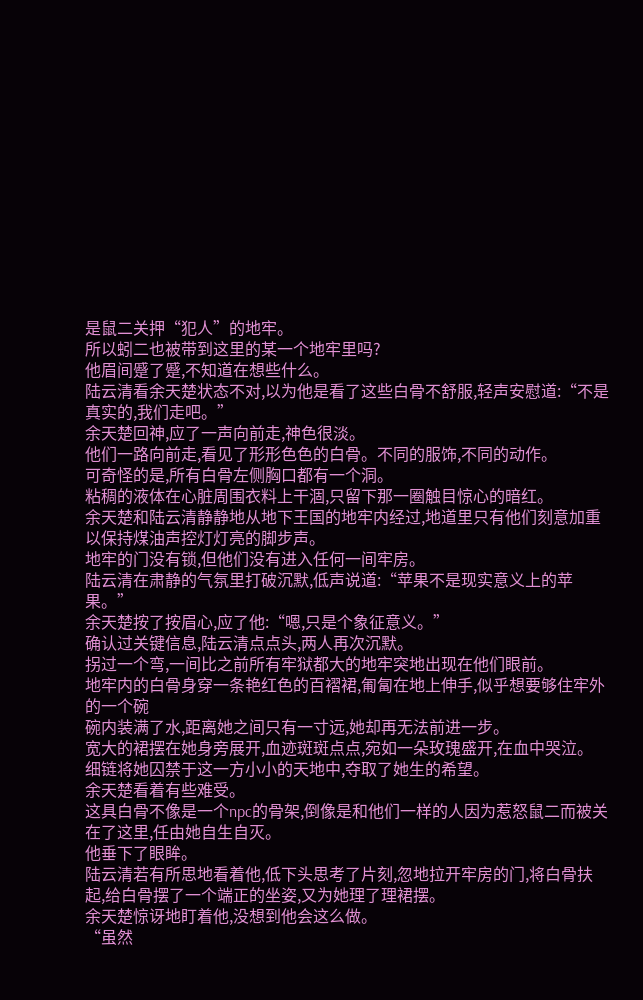是鼠二关押“犯人”的地牢。
所以蚓二也被带到这里的某一个地牢里吗?
他眉间蹙了蹙,不知道在想些什么。
陆云清看余天楚状态不对,以为他是看了这些白骨不舒服,轻声安慰道:“不是真实的,我们走吧。”
余天楚回神,应了一声向前走,神色很淡。
他们一路向前走,看见了形形色色的白骨。不同的服饰,不同的动作。
可奇怪的是,所有白骨左侧胸口都有一个洞。
粘稠的液体在心脏周围衣料上干涸,只留下那一圈触目惊心的暗红。
余天楚和陆云清静静地从地下王国的地牢内经过,地道里只有他们刻意加重以保持煤油声控灯灯亮的脚步声。
地牢的门没有锁,但他们没有进入任何一间牢房。
陆云清在肃静的气氛里打破沉默,低声说道:“苹果不是现实意义上的苹果。”
余天楚按了按眉心,应了他:“嗯,只是个象征意义。”
确认过关键信息,陆云清点点头,两人再次沉默。
拐过一个弯,一间比之前所有牢狱都大的地牢突地出现在他们眼前。
地牢内的白骨身穿一条艳红色的百褶裙,匍匐在地上伸手,似乎想要够住牢外的一个碗
碗内装满了水,距离她之间只有一寸远,她却再无法前进一步。
宽大的裙摆在她身旁展开,血迹斑斑点点,宛如一朵玫瑰盛开,在血中哭泣。
细链将她囚禁于这一方小小的天地中,夺取了她生的希望。
余天楚看着有些难受。
这具白骨不像是一个npc的骨架,倒像是和他们一样的人因为惹怒鼠二而被关在了这里,任由她自生自灭。
他垂下了眼眸。
陆云清若有所思地看着他,低下头思考了片刻,忽地拉开牢房的门,将白骨扶起,给白骨摆了一个端正的坐姿,又为她理了理裙摆。
余天楚惊讶地盯着他,没想到他会这么做。
“虽然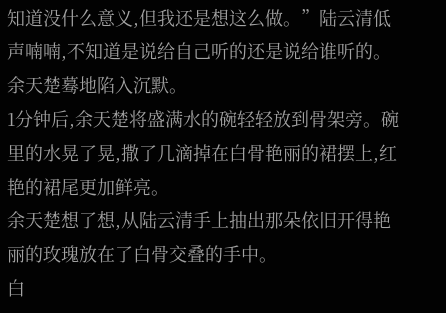知道没什么意义,但我还是想这么做。”陆云清低声喃喃,不知道是说给自己听的还是说给谁听的。
余天楚蓦地陷入沉默。
1分钟后,余天楚将盛满水的碗轻轻放到骨架旁。碗里的水晃了晃,撒了几滴掉在白骨艳丽的裙摆上,红艳的裙尾更加鲜亮。
余天楚想了想,从陆云清手上抽出那朵依旧开得艳丽的玫瑰放在了白骨交叠的手中。
白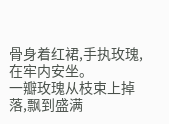骨身着红裙,手执玫瑰,在牢内安坐。
一瓣玫瑰从枝束上掉落,飘到盛满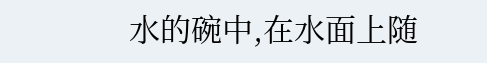水的碗中,在水面上随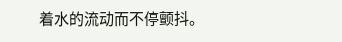着水的流动而不停颤抖。